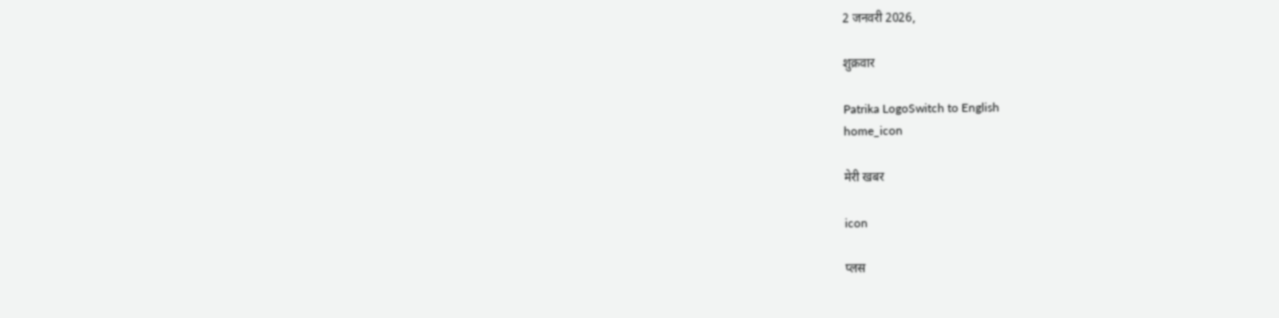2 जनवरी 2026,

शुक्रवार

Patrika LogoSwitch to English
home_icon

मेरी खबर

icon

प्लस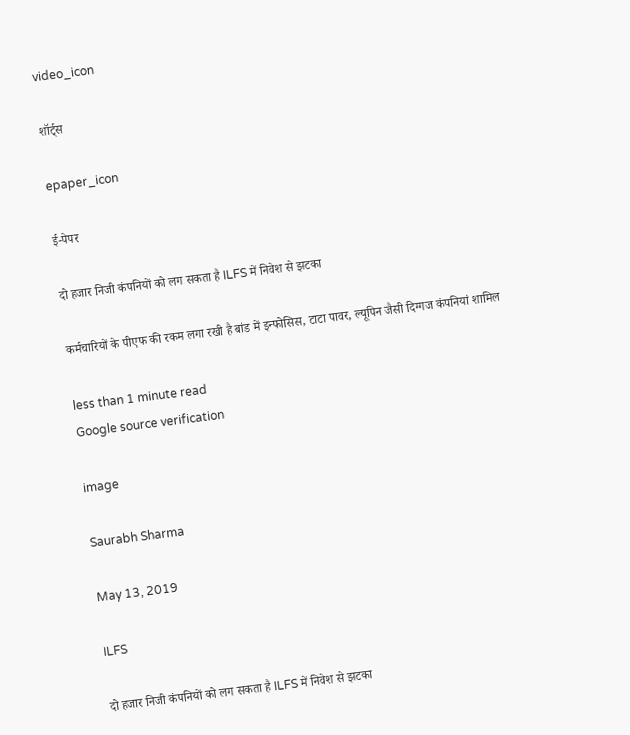video_icon

शॉर्ट्स

epaper_icon

ई-पेपर

दो हजार निजी कंपनियों को लग सकता है ILFS में निवेश से झटका

कर्मचारियों के पीएफ की रकम लगा रखी है बांड में इन्फोसिस, टाटा पावर, ल्यूपिन जैसी दिग्गज कंपनियां शामिल

less than 1 minute read
Google source verification

image

Saurabh Sharma

May 13, 2019

ILFS

दो हजार निजी कंपनियों को लग सकता है ILFS में निवेश से झटका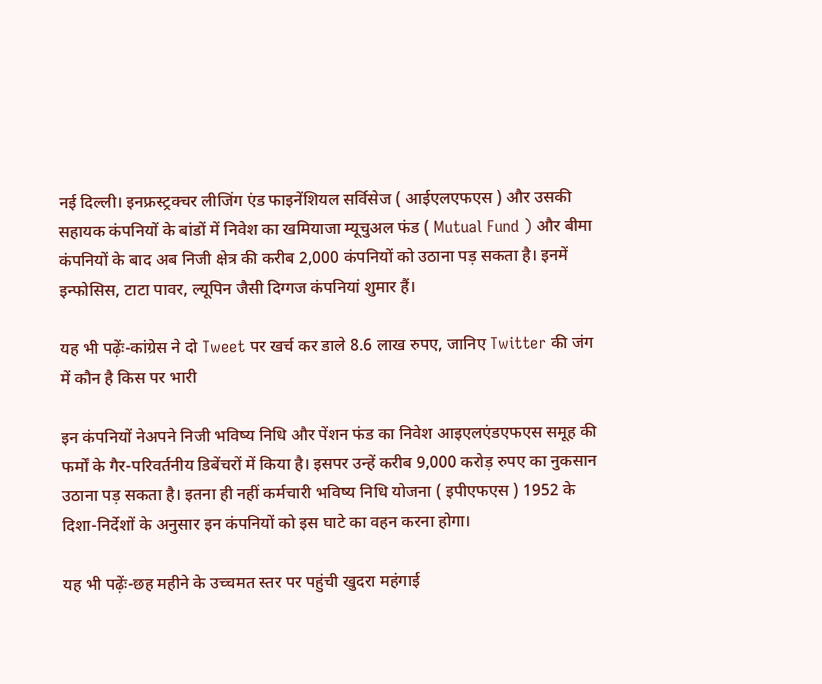नई दिल्ली। इनफ्रस्ट्रक्चर लीजिंग एंड फाइनेंशियल सर्विसेज ( आईएलएफएस ) और उसकी सहायक कंपनियों के बांडों में निवेश का खमियाजा म्यूचुअल फंड ( Mutual Fund ) और बीमा कंपनियों के बाद अब निजी क्षेत्र की करीब 2,000 कंपनियों को उठाना पड़ सकता है। इनमें इन्फोसिस, टाटा पावर, ल्यूपिन जैसी दिग्गज कंपनियां शुमार हैं।

यह भी पढ़ेंः-कांग्रेस ने दो Tweet पर खर्च कर डाले 8.6 लाख रुपए, जानिए Twitter की जंग में कौन है किस पर भारी

इन कंपनियों नेअपने निजी भविष्य निधि और पेंशन फंड का निवेश आइएलएंडएफएस समूह की फर्मों के गैर-परिवर्तनीय डिबेंचरों में किया है। इसपर उन्हें करीब 9,000 करोड़ रुपए का नुकसान उठाना पड़ सकता है। इतना ही नहीं कर्मचारी भविष्य निधि योजना ( इपीएफएस ) 1952 के दिशा-निर्देशों के अनुसार इन कंपनियों को इस घाटे का वहन करना होगा।

यह भी पढ़ेंः-छह महीने के उच्चमत स्तर पर पहुंची खुदरा महंगाई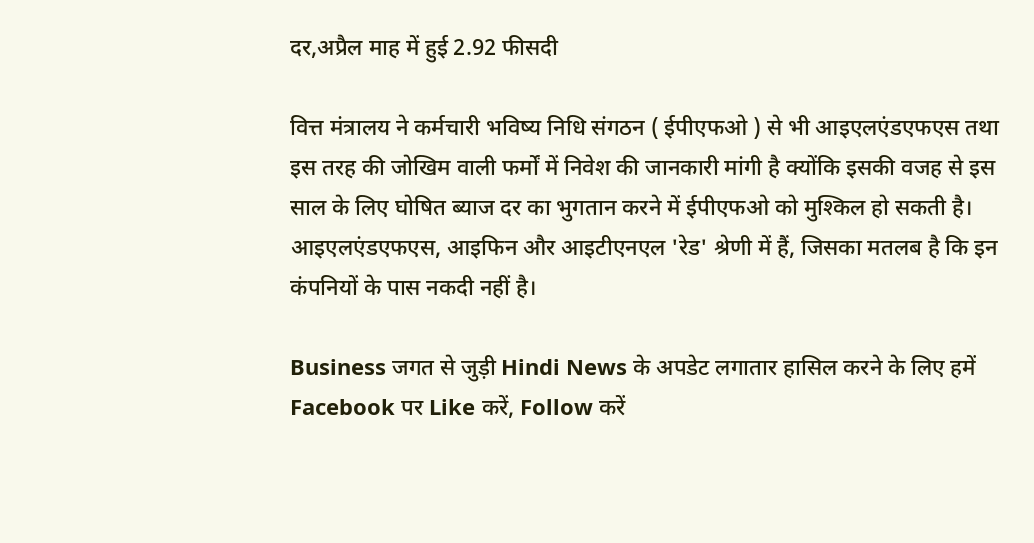दर,अप्रैल माह में हुई 2.92 फीसदी

वित्त मंत्रालय ने कर्मचारी भविष्य निधि संगठन ( ईपीएफओ ) से भी आइएलएंडएफएस तथा इस तरह की जोखिम वाली फर्मों में निवेश की जानकारी मांगी है क्योंकि इसकी वजह से इस साल के लिए घोषित ब्याज दर का भुगतान करने में ईपीएफओ को मुश्किल हो सकती है। आइएलएंडएफएस, आइफिन और आइटीएनएल 'रेड' श्रेणी में हैं, जिसका मतलब है कि इन कंपनियों के पास नकदी नहीं है।

Business जगत से जुड़ी Hindi News के अपडेट लगातार हासिल करने के लिए हमें Facebook पर Like करें, Follow करें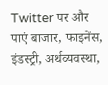Twitter पर और पाएं बाजार, फाइनेंस, इंडस्‍ट्री, अर्थव्‍यवस्‍था,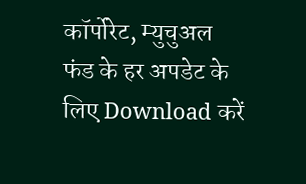कॉर्पोरेट, म्‍युचुअल फंड के हर अपडेट के लिए Download करें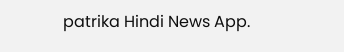patrika Hindi News App.